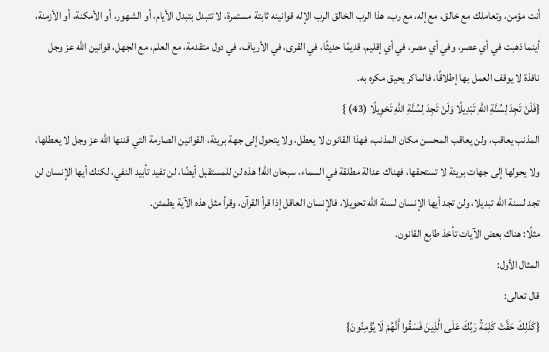أنت مؤمن، وتعاملك مع خالق، مع إله، مع رب، هذا الرب الخالق الرب الإله قوانينه ثابتة مستمرة، لا تتبدل بتبدل الأيام، أو الشهور، أو الأمكنة، أو الأزمنة، أينما ذهبت في أي عصر، وفي أي مصر، في أي إقليم، قديمًا حديثًا، في القرى، في الأرياف، في دول متقدمة، مع العلم، مع الجهل، قوانين الله عز وجل نافذة لا يوقف العمل بها إطلاقًا، فالماكر يحيق مكره به.
{فَلَنْ تَجِدَ لِسُنَّةِ اللَّهِ تَبْدِيلًا وَلَنْ تَجِدَ لِسُنَّةِ اللَّهِ تَحْوِيلًا (43) }
المذنب يعاقب، ولن يعاقب المحسن مكان المذنب، فهذا القانون لا يعطل، ولا يتحول إلى جهة بريئة، القوانين الصارمة التي قننها الله عز وجل لا يعطلها، ولا يحولها إلى جهات بريئة لا تستحقها، فهناك عدالة مطلقة في السماء، سبحان الله! هذه لن للمستقبل أيضًا، لن تفيد تأبيد النفي، لكنك أيها الإنسان لن تجد لسنة الله تبديلا، ولن تجد أيها الإنسان لسنة الله تحويلا، فالإنسان العاقل إذا قرأ القرآن، وقرأ مثل هذه الآية يطمئن.
مثلًا: هناك بعض الآيات تأخذ طابع القانون.
المثال الأول:
قال تعالى:
{كَذَلِكَ حَقَّتْ كَلِمَةُ رَبِّكَ عَلَى الَّذِينَ فَسَقُوا أَنَّهُمْ لَا يُؤْمِنُونَ}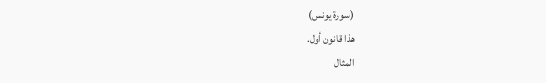(سورة يونس)
هذا قانون أول.
المثال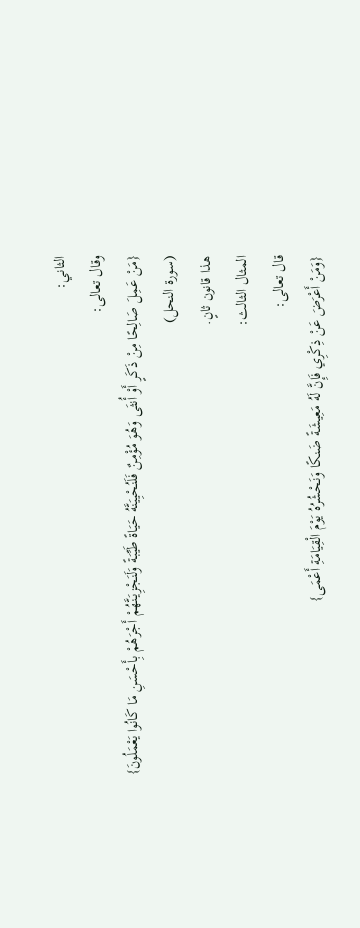الثاني:
وقال تعالى:
{مَنْ عَمِلَ صَالِحًا مِنْ ذَكَرٍ أَوْ أُنثَى وَهُوَ مُؤْمِنٌ فَلَنُحْيِيَنَّهُ حَيَاةً طَيِّبَةً وَلَنَجْزِيَنَّهُمْ أَجْرَهُمْ بِأَحْسَنِ مَا كَانُوا يَعْمَلُونَ}
(سورة النحل)
هذا قانون ثانٍ.
المثال الثالث:
قال تعالى:
{وَمَنْ أَعْرَضَ عَنْ ذِكْرِي فَإِنَّ لَهُ مَعِيشَةً ضَنكًا وَنَحْشُرُهُ يَوْمَ الْقِيَامَةِ أَعْمَى}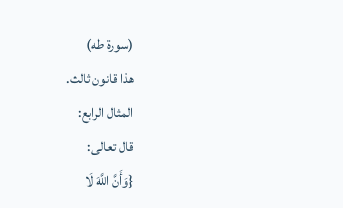(سورة طه)
هذا قانون ثالث.
المثال الرابع:
قال تعالى:
{وَأَنَّ اللَّهَ لَا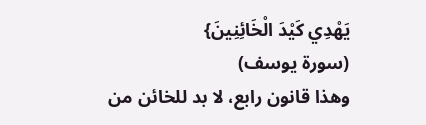يَهْدِي كَيْدَ الْخَائِنِينَ}
(سورة يوسف)
وهذا قانون رابع، لا بد للخائن من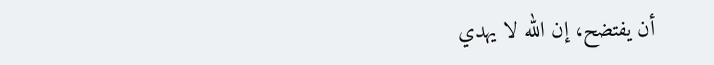أن يفتضح، إن الله لا يهدي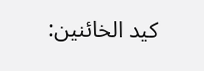كيد الخائنين: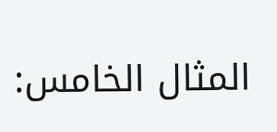المثال الخامس: